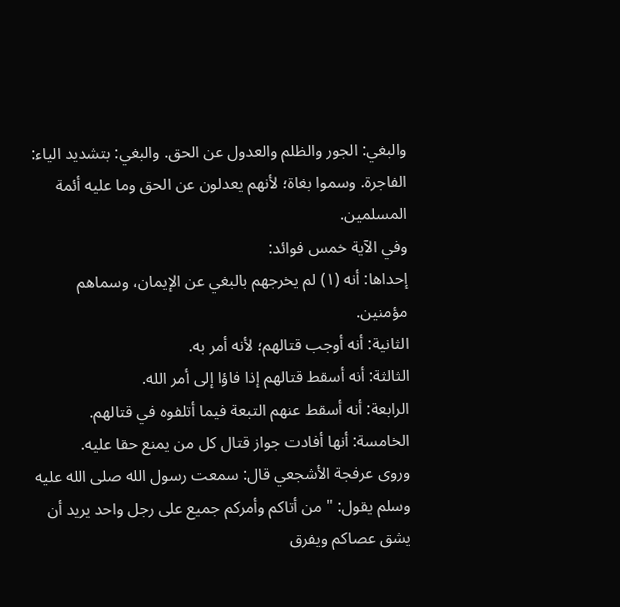والبغي: الجور والظلم والعدول عن الحق. والبغي: بتشديد الياء: الفاجرة. وسموا بغاة؛ لأنهم يعدلون عن الحق وما عليه أئمة المسلمين.
وفي الآية خمس فوائد:
إحداها: أنه (١) لم يخرجهم بالبغي عن الإيمان، وسماهم مؤمنين.
الثانية: أنه أوجب قتالهم؛ لأنه أمر به.
الثالثة: أنه أسقط قتالهم إذا فاؤا إلى أمر الله.
الرابعة: أنه أسقط عنهم التبعة فيما أتلفوه في قتالهم.
الخامسة: أنها أفادت جواز قتال كل من يمنع حقا عليه.
وروى عرفجة الأشجعي قال: سمعت رسول الله صلى الله عليه وسلم يقول: " من أتاكم وأمركم جميع على رجل واحد يريد أن يشق عصاكم ويفرق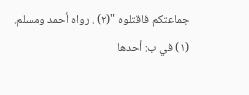جماعتكم فاقتلوه "(٢) . رواه أحمد ومسلم.
(١) في ب: أحدها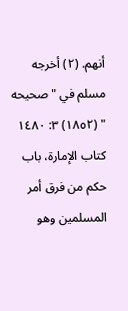أنهم. (٢) أخرجه مسلم في " صحيحه " (١٨٥٢) ٣: ١٤٨٠ كتاب الإمارة، باب حكم من فرق أمر المسلمين وهو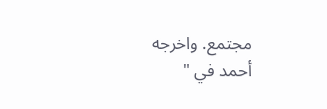مجتمع. واخرجه أحمد في "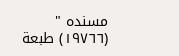مسنده " (١٩٧٦٦) طبعة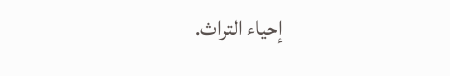إحياء التراث.